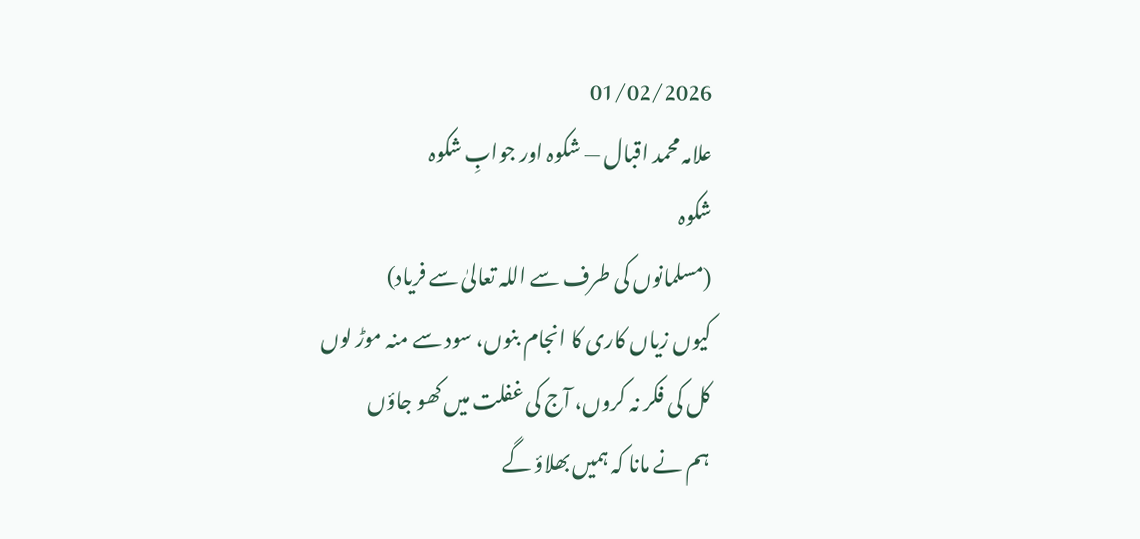01/02/2026
علامہ محمد اقبال — شکوہ اور جوابِ شکوہ
شکوہ
(مسلمانوں کی طرف سے اللہ تعالیٰ سے فریاد)
کیوں زیاں کاری کا انجام بنوں، سود سے منہ موڑ لوں
کل کی فکر نہ کروں، آج کی غفلت میں کھو جاؤں
ہم نے مانا کہ ہمیں بھلاؤ گے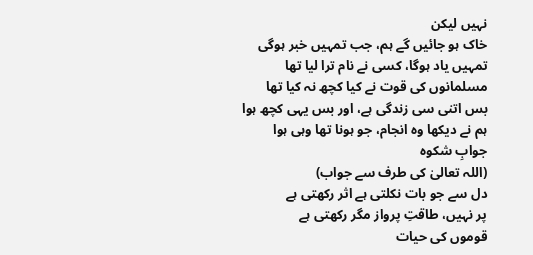نہیں لیکن
خاک ہو جائیں گے ہم، جب تمہیں خبر ہوگی
تمہیں یاد ہوگا، کسی نے نام ترا لیا تھا
مسلمانوں کی قوت نے کیا کچھ نہ کیا تھا
بس اتنی سی زندگی ہے، اور بس یہی کچھ ہوا
ہم نے دیکھا وہ انجام، جو ہونا تھا وہی ہوا
جوابِ شکوہ
(اللہ تعالیٰ کی طرف سے جواب)
دل سے جو بات نکلتی ہے اثر رکھتی ہے
پر نہیں، طاقتِ پرواز مگر رکھتی ہے
قوموں کی حیات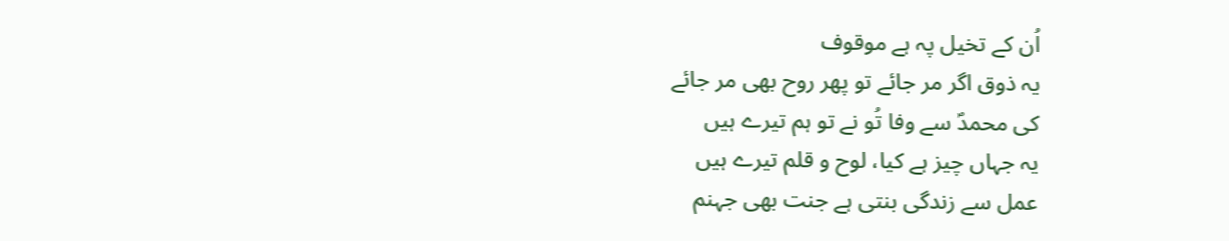اُن کے تخیل پہ ہے موقوف
یہ ذوق اگر مر جائے تو پھر روح بھی مر جائے
کی محمدؐ سے وفا تُو نے تو ہم تیرے ہیں
یہ جہاں چیز ہے کیا، لوح و قلم تیرے ہیں
عمل سے زندگی بنتی ہے جنت بھی جہنم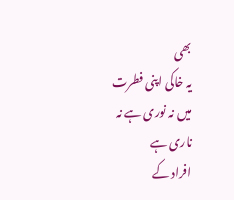بھی
یہ خاکی اپنی فطرت میں نہ نوری ہے نہ ناری ہے
افراد کے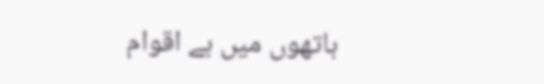ہاتھوں میں ہے اقوام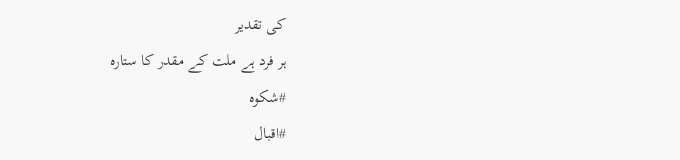کی تقدیر
ہر فرد ہے ملت کے مقدر کا ستارہ
#شکوہ
#اقبال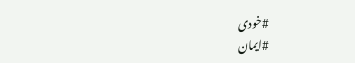#خودی
#ایمان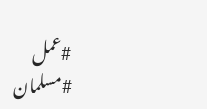#عمل
#مسلمان